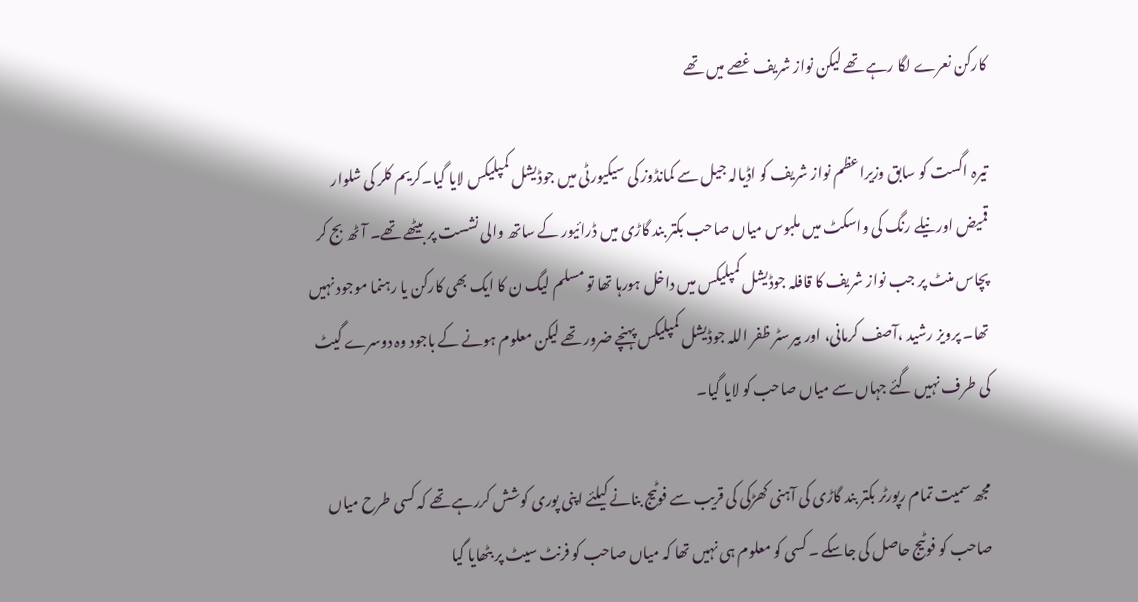کارکن نعرے لگا رہے تھے لیکن نواز شریف غصے میں تھے

تیرہ اگست کو سابق وزیراعظم نواز شریف کو اڈیالہ جیل سے کمانڈوز کی سیکیورٹی میں جوڈیشل کمپلیکس لایا گیا۔کریم کلر کی شلوار قمیض اور نیلے رنگ کی واسکٹ میں ملبوس میاں صاحب بکتر بند گاڑی میں ڈرائیور کے ساتھ والی نشست پر بیٹھے تھے۔ آٹھ بج کر پچاس منٹ پر جب نواز شریف کا قافلہ جوڈیشل کمپلیکس میں داخل ہورہا تھا تو مسلم لیگ ن کا ایک بھی کارکن یا رہنما موجود نہیں تھا۔ پرویز رشید ،آصف کرمانی، اور بیرسٹر ظفر اللہ جوڈیشل کمپلیکس پہنچے ضرور تھے لیکن معلوم ہونے کے باجود وہ دوسرے گیٹ کی طرف نہیں گئے جہاں سے میاں صاحب کو لایا گیا۔

مجھ سمیت تمام رپورٹر بکتر بند گاڑی کی آہنی کھڑکی کی قریب سے فوٹیج بنانے کیلئے اپنی پوری کوشش کررہے تھے کہ کسی طرح میاں صاحب کو فوٹیج حاصل کی جاسکے ۔ کسی کو معلوم ہی نہیں تھا کہ میاں صاحب کو فرنٹ سیٹ پر بٹھایا گیا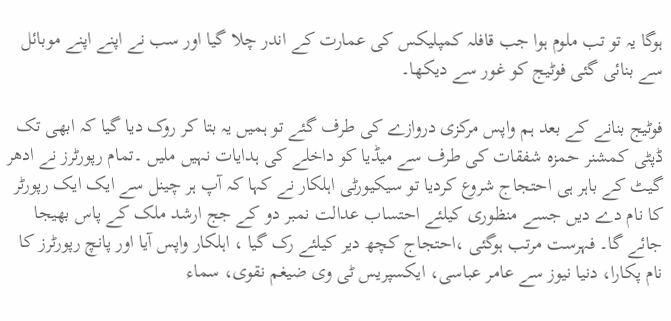ہوگا یہ تو تب ملوم ہوا جب قافلہ کمپلیکس کی عمارت کے اندر چلا گیا اور سب نے اپنے اپنے موبائل سے بنائی گئی فوٹیج کو غور سے دیکھا۔

فوٹیج بنانے کے بعد ہم واپس مرکزی دروازے کی طرف گئے تو ہمیں یہ بتا کر روک دیا گیا کہ ابھی تک ڈپٹی کمشنر حمزہ شفقات کی طرف سے میڈیا کو داخلے کی ہدایات نہیں ملیں ۔تمام رپورٹرز نے ادھر گیٹ کے باہر ہی احتجاج شروع کردیا تو سیکیورٹی اہلکار نے کہا کہ آپ ہر چینل سے ایک ایک رپورٹر کا نام دے دیں جسے منظوری کیلئے احتساب عدالت نمبر دو کے جج ارشد ملک کے پاس بھیجا جائے گا۔ فہرست مرتب ہوگئی ،احتجاج کچھ دیر کیلئے رک گیا ، اہلکار واپس آیا اور پانچ رپورٹرز کا نام پکارا، دنیا نیوز سے عامر عباسی، ایکسپریس ٹی وی ضیغم نقوی، سماء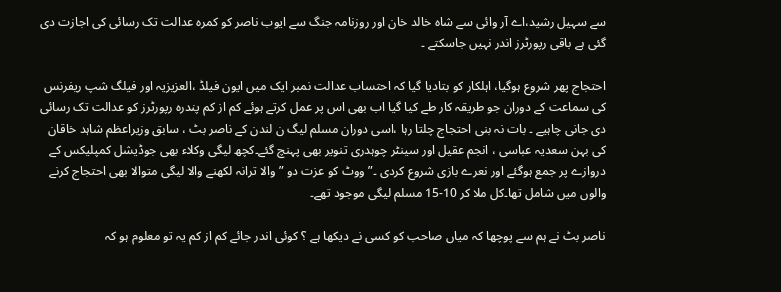سے سہیل رشید،اے آر وائی سے شاہ خالد خان اور روزنامہ جنگ سے ایوب ناصر کو کمرہ عدالت تک رسائی کی اجازت دی گئی ہے باقی رپورٹرز اندر نہیں جاسکتے ۔

احتجاج پھر شروع ہوگیا، اہلکار کو بتادیا گیا کہ احتساب عدالت نمبر ایک میں ایون فیلڈ ،العزیزیہ اور فیلگ شپ ریفرنس کی سماعت کے دوران جو طریقہ کار طے کیا گیا اب بھی اس پر عمل کرتے ہوئے کم از کم پندرہ رپورٹرز کو عدالت تک رسائی دی جانی چاہیے ۔ بات نہ بنی احتجاج چلتا رہا ،اسی دوران مسلم لیگ ن لندن کے ناصر بٹ ، سابق وزیراعظم شاہد خاقان کی بہن سعدیہ عباسی ، انجم عقیل اور سینٹر چوہدری تنویر بھی پہنچ گئے۔کچھ لیگی وکلاء بھی جوڈیشل کمپلیکس کے دروازے پر جمع ہوگئے اور نعرے بازی شروع کردی ۔”ووٹ کو عزت دو ” والا ترانہ لکھنے والا لیگی متوالا بھی احتجاج کرنے والوں میں شامل تھا۔کل ملا کر 10-15 مسلم لیگی موجود تھے۔

ناصر بٹ نے ہم سے پوچھا کہ میاں صاحب کو کسی نے دیکھا ہے ؟ کوئی اندر جائے کم از کم یہ تو معلوم ہو کہ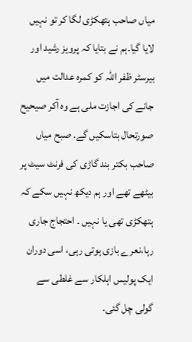میاں صاحب ہتھکڑی لگا کر تو نہیں لایا گیا۔ہم نے بتایا کہ پرویز رشید اور بیرسٹر ظفر اللہ کو کمرہ عدالت میں جانے کی اجازت ملی ہے وہ آکر صیحیح صورتحال بتاسکیں گے. صبح میاں صاحب بکتر بند گاڑی کی فرنٹ سیٹ پر بیٹھے تھے اور ہم دیکھ نہیں سکے کہ ہتھکڑی تھی یا نہیں ۔ احتجاج جاری رہا،نعرے بازی ہوتی رہی، اسی دوران ایک پولیس اہلکار سے غلطی سے گولی چل گئی.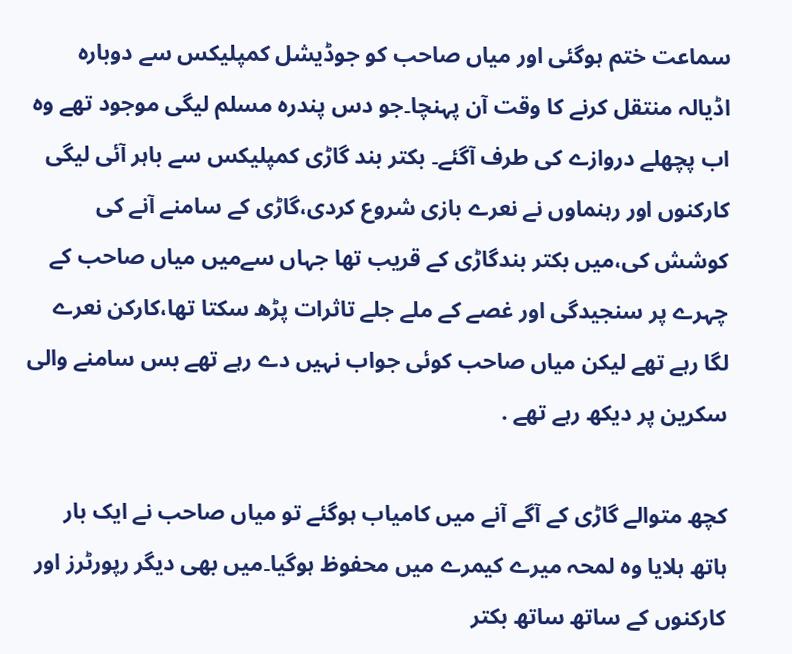سماعت ختم ہوگئی اور میاں صاحب کو جوڈیشل کمپلیکس سے دوبارہ اڈیالہ منتقل کرنے کا وقت آن پہنچا۔جو دس پندرہ مسلم لیگی موجود تھے وہ اب پچھلے دروازے کی طرف آگئے۔ بکتر بند گاڑی کمپلیکس سے باہر آئی لیگی کارکنوں اور رہنماوں نے نعرے بازی شروع کردی،گاڑی کے سامنے آنے کی کوشش کی،میں بکتر بندگاڑی کے قریب تھا جہاں سےمیں میاں صاحب کے چہرے پر سنجیدگی اور غصے کے ملے جلے تاثرات پڑھ سکتا تھا،کارکن نعرے لگا رہے تھے لیکن میاں صاحب کوئی جواب نہیں دے رہے تھے بس سامنے والی سکرین پر دیکھ رہے تھے .

کچھ متوالے گاڑی کے آگے آنے میں کامیاب ہوگئے تو میاں صاحب نے ایک بار ہاتھ ہلایا وہ لمحہ میرے کیمرے میں محفوظ ہوگیا۔میں بھی دیگر رپورٹرز اور کارکنوں کے ساتھ ساتھ بکتر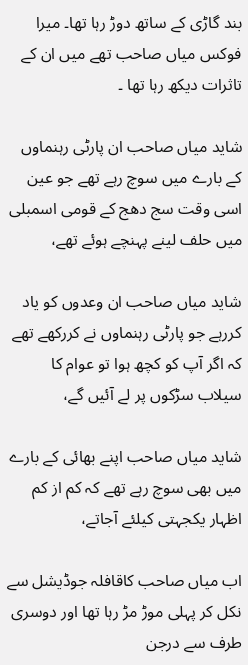بند گاڑی کے ساتھ دوڑ رہا تھا۔ میرا فوکس میاں صاحب تھے میں ان کے تاثرات دیکھ رہا تھا ۔

شاید میاں صاحب ان پارٹی رہنماوں کے بارے میں سوچ رہے تھے جو عین اسی وقت سج دھج کے قومی اسمبلی میں حلف لینے پہنچے ہوئے تھے،

شاید میاں صاحب ان وعدوں کو یاد کررہے جو پارٹی رہنماوں نے کررکھے تھے کہ اگر آپ کو کچھ ہوا تو عوام کا سیلاب سڑکوں پر لے آئیں گے،

شاید میاں صاحب اپنے بھائی کے بارے میں بھی سوچ رہے تھے کہ کم از کم اظہار یکجہتی کیلئے آجاتے،

اب میاں صاحب کاقافلہ جوڈیشل سے نکل کر پہلی موڑ مڑ رہا تھا اور دوسری طرف سے درجن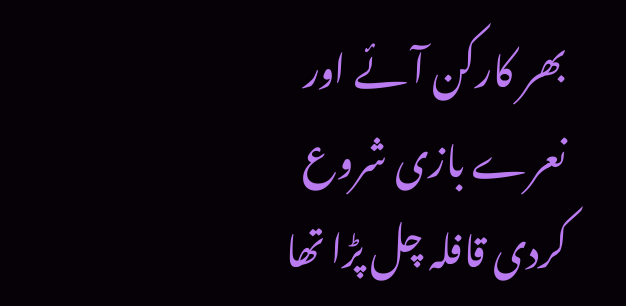بھر کارکن آئے اور نعرے بازی شروع کردی قافلہ چل پڑا تھا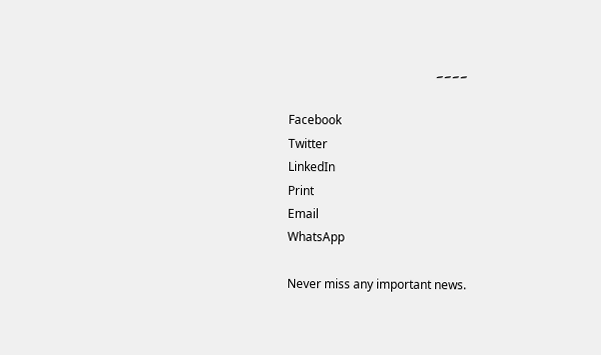۔۔۔۔

Facebook
Twitter
LinkedIn
Print
Email
WhatsApp

Never miss any important news.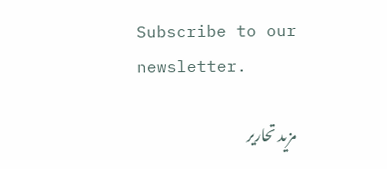Subscribe to our newsletter.

مزید تحاریر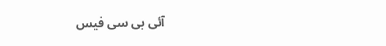آئی بی سی فیس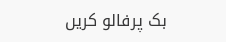بک پرفالو کریں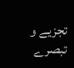تجزیے و تبصرے